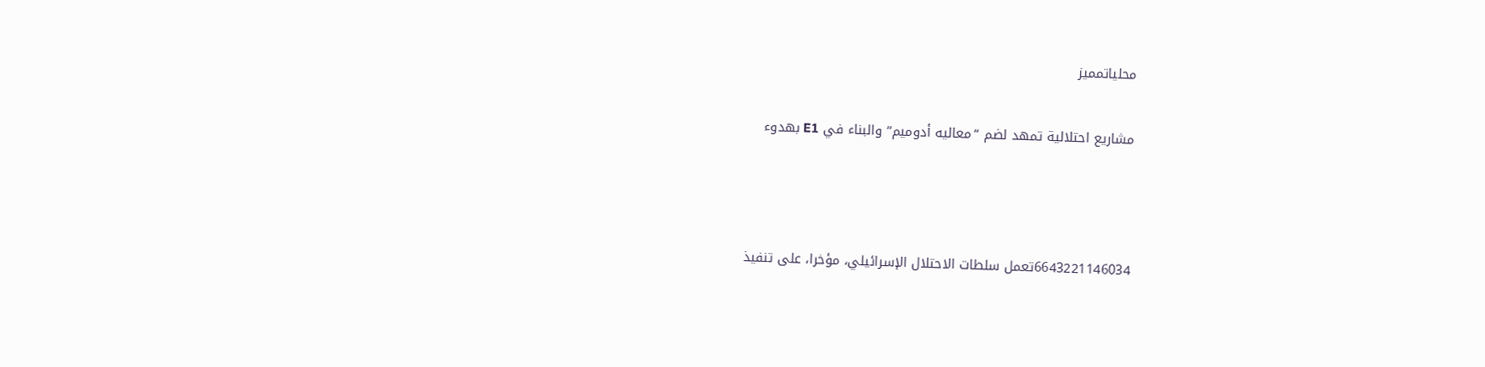محلياتمميز

مشاريع احتلالية تمهد لضم “معاليه أدوميم” والبناء في E1 بهدوء



6643221146034تعمل سلطات الاحتلال الإسرائيلي، مؤخرا، على تنفيذ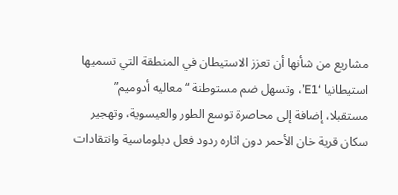مشاريع من شأنها أن تعزز الاستيطان في المنطقة التي تسميها استيطانيا ‘E1’، وتسهل ضم مستوطنة “معاليه أدوميم” مستقبلا، إضافة إلى محاصرة توسع الطور والعيسوية، وتهجير سكان قرية خان الأحمر دون اثاره ردود فعل دبلوماسية وانتقادات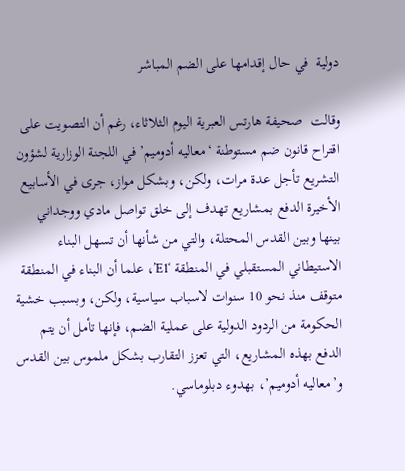دولية  في حال إقدامها على الضم المباشر

وقالت  صحيفة هارتس العبرية اليوم الثلاثاء، رغم أن التصويت على اقتراح قانون ضم مستوطنة ‘معاليه أدوميم’ في اللجنة الوزارية لشؤون التشريع تأجل عدة مرات، ولكن، وبشكل مواز، جرى في الأسابيع الأخيرة الدفع بمشاريع تهدف إلى خلق تواصل مادي ووجداني بينها وبين القدس المحتلة، والتي من شأنها أن تسهل البناء الاستيطاني المستقبلي في المنطقة ‘E1’، علما أن البناء في المنطقة متوقف منذ نحو 10 سنوات لاسباب سياسية، ولكن، وبسبب خشية الحكومة من الردود الدولية على عملية الضم، فإنها تأمل أن يتم الدفع بهذه المشاريع، التي تعزز التقارب بشكل ملموس بين القدس و’معاليه أدوميم’، بهدوء دبلوماسي.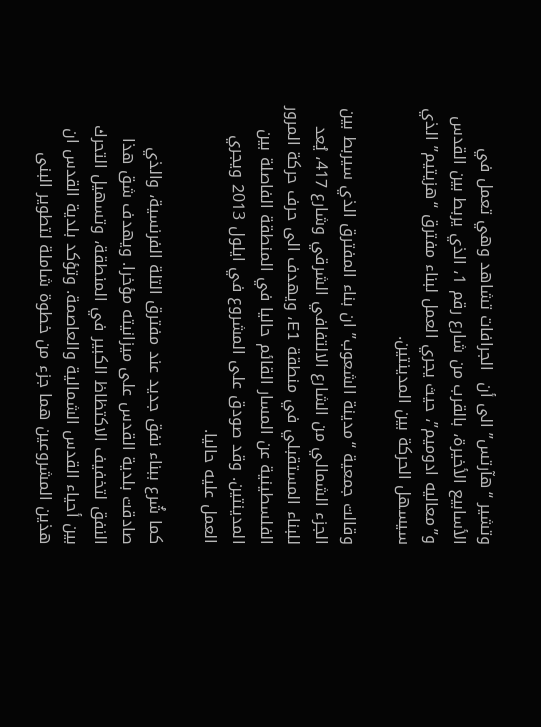وتشير “هآرتس” الى أن  الجرافات تشاهد وهي تعمل في الأسابيع الأخيرة، بالقرب من شارع رقم 1، الذي يربط بين القدس و”معاليه ادوميم”، حيث يجري العمل لبناء مفترق “هزيتيم” الذي سيسهل الحركة بين المدينتين.

وقالت جمعية “مدينة الشعوب” ان بناء المفترق الذي سيربط بين الجزء الشمالي من الشارع الالتفافي الشرقي وشارع 417، يُعد للبناء المستقبلي في منطقة E1، ويهدف الى حرف حركة المرور الفلسطينية عن المسار القائم حاليا في المنطقة الفاصلة بين المدينتين. وقد صودق على المشروع في ايلول 2013 ويجري العمل عليه حاليا.

كما شُرع ببناء نفق جديد عند مفترق التلة الفرنسية، والذي صادقت بلدية القدس على ميزانيته مؤخرا. ويهدف شق هذا النفق لتخفيف الاكتظاظ الكبير في المنطقة، وتسهيل التحرك بين أحياء القدس الشمالية والعاصمة. وتؤكد بلدية القدس ان هذين المشروعين هما جزء من خطوة شاملة لتطوير البنى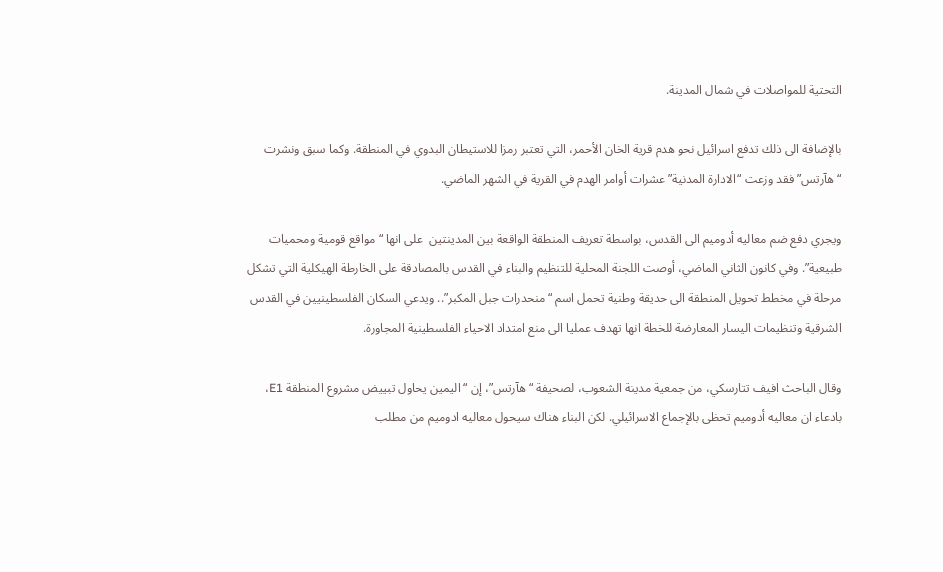التحتية للمواصلات في شمال المدينة.

بالإضافة الى ذلك تدفع اسرائيل نحو هدم قرية الخان الأحمر، التي تعتبر رمزا للاستيطان البدوي في المنطقة. وكما سبق ونشرت “هآرتس” فقد وزعت “الادارة المدنية” عشرات أوامر الهدم في القرية في الشهر الماضي.

ويجري دفع ضم معاليه أدوميم الى القدس، بواسطة تعريف المنطقة الواقعة بين المدينتين  على انها “مواقع قومية ومحميات طبيعية”. وفي كانون الثاني الماضي، أوصت اللجنة المحلية للتنظيم والبناء في القدس بالمصادقة على الخارطة الهيكلية التي تشكل مرحلة في مخطط تحويل المنطقة الى حديقة وطنية تحمل اسم “منحدرات جبل المكبر”.. ويدعي السكان الفلسطينيين في القدس الشرقية وتنظيمات اليسار المعارضة للخطة انها تهدف عمليا الى منع امتداد الاحياء الفلسطينية المجاورة.

وقال الباحث افيف تتارسكي، من جمعية مدينة الشعوب، لصحيفة “هآرتس”، إن “اليمين يحاول تبييض مشروع المنطقة E1، بادعاء ان معاليه أدوميم تحظى بالإجماع الاسرائيلي. لكن البناء هناك سيحول معاليه ادوميم من مطلب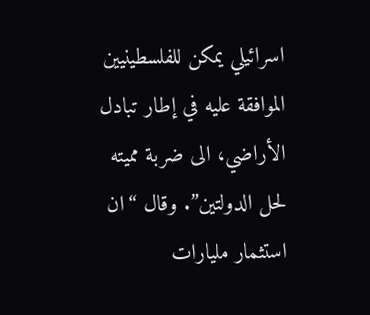اسرائيلي يمكن للفلسطينيين الموافقة عليه في إطار تبادل الأراضي، الى ضربة مميته لحل الدولتين”. وقال “ان استثمار مليارات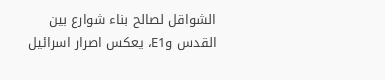الشواقل لصالح بناء شوارع بين القدس وE1، يعكس اصرار اسرائيل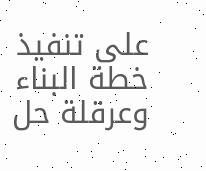على تنفيذ خطة البناء وعرقلة حل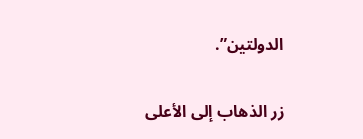الدولتين”.

زر الذهاب إلى الأعلى